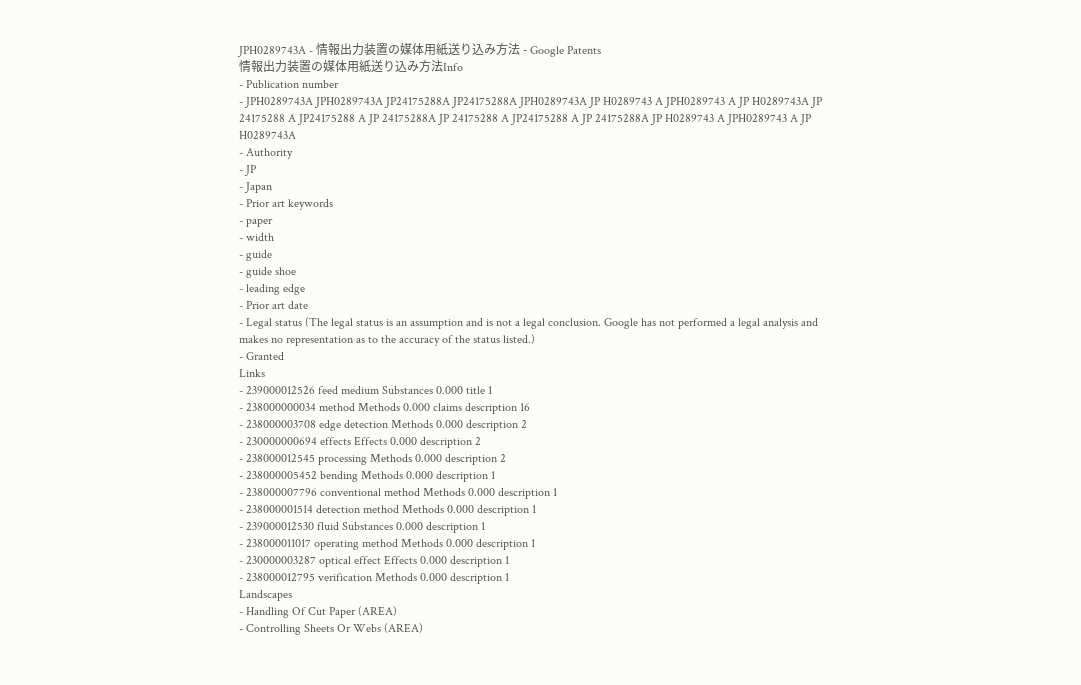JPH0289743A - 情報出力装置の媒体用紙送り込み方法 - Google Patents
情報出力装置の媒体用紙送り込み方法Info
- Publication number
- JPH0289743A JPH0289743A JP24175288A JP24175288A JPH0289743A JP H0289743 A JPH0289743 A JP H0289743A JP 24175288 A JP24175288 A JP 24175288A JP 24175288 A JP24175288 A JP 24175288A JP H0289743 A JPH0289743 A JP H0289743A
- Authority
- JP
- Japan
- Prior art keywords
- paper
- width
- guide
- guide shoe
- leading edge
- Prior art date
- Legal status (The legal status is an assumption and is not a legal conclusion. Google has not performed a legal analysis and makes no representation as to the accuracy of the status listed.)
- Granted
Links
- 239000012526 feed medium Substances 0.000 title 1
- 238000000034 method Methods 0.000 claims description 16
- 238000003708 edge detection Methods 0.000 description 2
- 230000000694 effects Effects 0.000 description 2
- 238000012545 processing Methods 0.000 description 2
- 238000005452 bending Methods 0.000 description 1
- 238000007796 conventional method Methods 0.000 description 1
- 238000001514 detection method Methods 0.000 description 1
- 239000012530 fluid Substances 0.000 description 1
- 238000011017 operating method Methods 0.000 description 1
- 230000003287 optical effect Effects 0.000 description 1
- 238000012795 verification Methods 0.000 description 1
Landscapes
- Handling Of Cut Paper (AREA)
- Controlling Sheets Or Webs (AREA)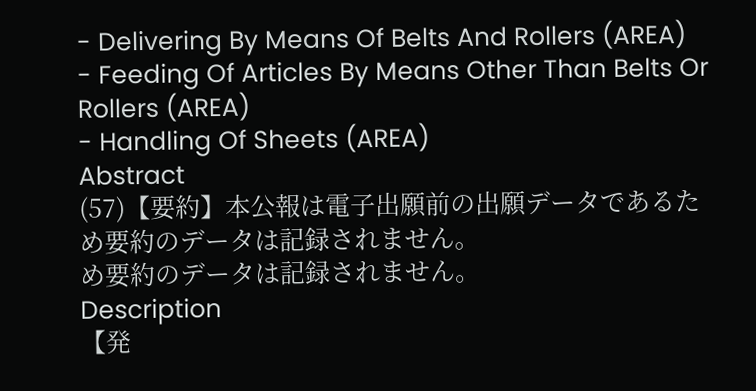- Delivering By Means Of Belts And Rollers (AREA)
- Feeding Of Articles By Means Other Than Belts Or Rollers (AREA)
- Handling Of Sheets (AREA)
Abstract
(57)【要約】本公報は電子出願前の出願データであるた
め要約のデータは記録されません。
め要約のデータは記録されません。
Description
【発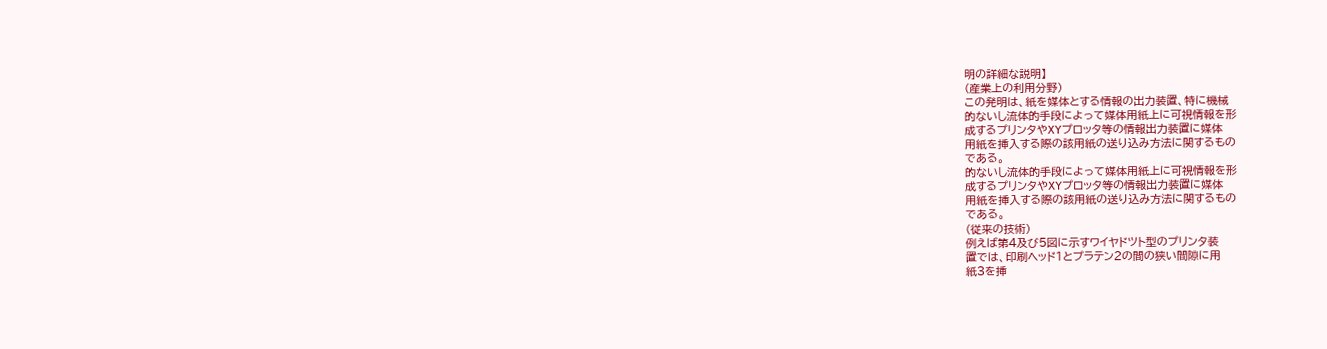明の詳細な説明】
(産業上の利用分野)
この発明は、紙を媒体とする情報の出力装置、特に機械
的ないし流体的手段によって媒体用紙上に可視情報を形
成するプリンタやXYプロッタ等の情報出力装置に媒体
用紙を挿入する際の該用紙の送り込み方法に関するもの
である。
的ないし流体的手段によって媒体用紙上に可視情報を形
成するプリンタやXYプロッタ等の情報出力装置に媒体
用紙を挿入する際の該用紙の送り込み方法に関するもの
である。
(従来の技術)
例えば第4及び5図に示すワイヤドツト型のプリンタ装
置では、印刷ヘッド1とプラテン2の間の狭い間隙に用
紙3を挿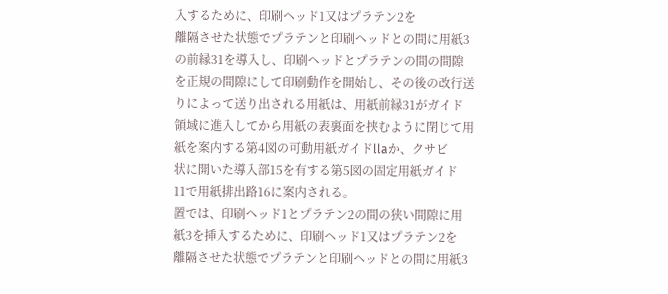入するために、印刷ヘッド1又はプラテン2を
離隔させた状態でプラテンと印刷ヘッドとの間に用紙3
の前縁31を導入し、印刷ヘッドとプラテンの間の間隙
を正規の間隙にして印刷動作を開始し、その後の改行送
りによって送り出される用紙は、用紙前縁31がガイド
領域に進入してから用紙の表裏面を挟むように閉じて用
紙を案内する第4図の可動用紙ガイドllaか、クサビ
状に開いた導入部15を有する第5図の固定用紙ガイド
11で用紙排出路16に案内される。
置では、印刷ヘッド1とプラテン2の間の狭い間隙に用
紙3を挿入するために、印刷ヘッド1又はプラテン2を
離隔させた状態でプラテンと印刷ヘッドとの間に用紙3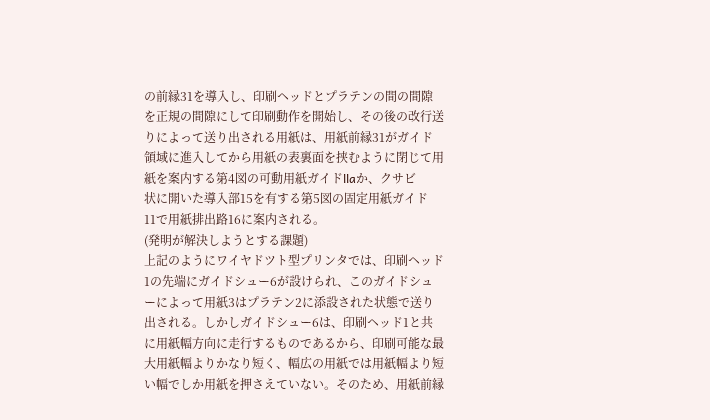の前縁31を導入し、印刷ヘッドとプラテンの間の間隙
を正規の間隙にして印刷動作を開始し、その後の改行送
りによって送り出される用紙は、用紙前縁31がガイド
領域に進入してから用紙の表裏面を挟むように閉じて用
紙を案内する第4図の可動用紙ガイドllaか、クサビ
状に開いた導入部15を有する第5図の固定用紙ガイド
11で用紙排出路16に案内される。
(発明が解決しようとする課題)
上記のようにワイヤドツト型プリンタでは、印刷ヘッド
1の先端にガイドシュー6が設けられ、このガイドシュ
ーによって用紙3はプラテン2に添設された状態で送り
出される。しかしガイドシュー6は、印刷ヘッド1と共
に用紙幅方向に走行するものであるから、印刷可能な最
大用紙幅よりかなり短く、幅広の用紙では用紙幅より短
い幅でしか用紙を押さえていない。そのため、用紙前縁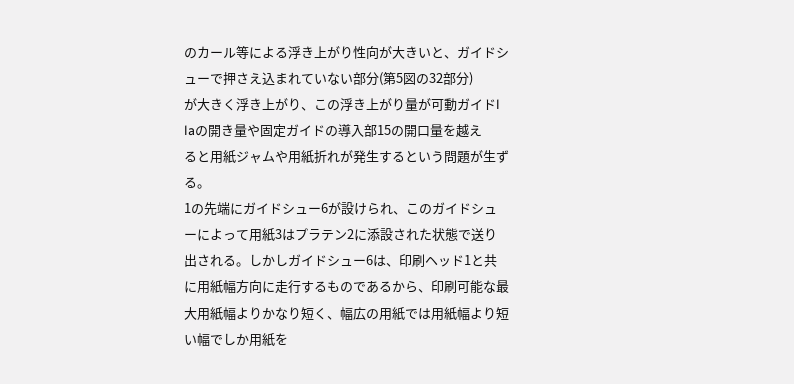のカール等による浮き上がり性向が大きいと、ガイドシ
ューで押さえ込まれていない部分(第5図の32部分)
が大きく浮き上がり、この浮き上がり量が可動ガイドl
laの開き量や固定ガイドの導入部15の開口量を越え
ると用紙ジャムや用紙折れが発生するという問題が生ず
る。
1の先端にガイドシュー6が設けられ、このガイドシュ
ーによって用紙3はプラテン2に添設された状態で送り
出される。しかしガイドシュー6は、印刷ヘッド1と共
に用紙幅方向に走行するものであるから、印刷可能な最
大用紙幅よりかなり短く、幅広の用紙では用紙幅より短
い幅でしか用紙を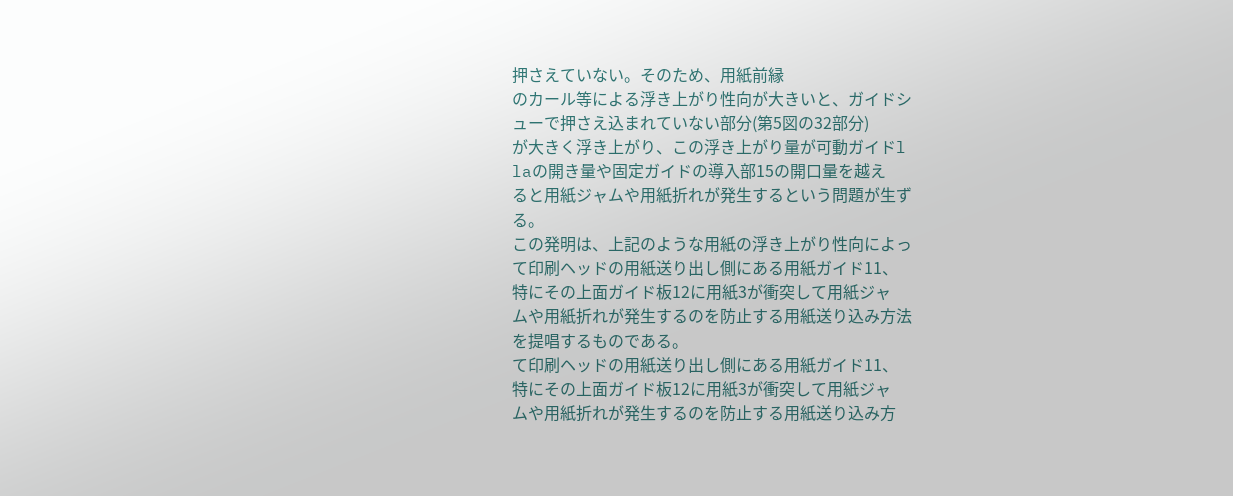押さえていない。そのため、用紙前縁
のカール等による浮き上がり性向が大きいと、ガイドシ
ューで押さえ込まれていない部分(第5図の32部分)
が大きく浮き上がり、この浮き上がり量が可動ガイドl
laの開き量や固定ガイドの導入部15の開口量を越え
ると用紙ジャムや用紙折れが発生するという問題が生ず
る。
この発明は、上記のような用紙の浮き上がり性向によっ
て印刷ヘッドの用紙送り出し側にある用紙ガイド11、
特にその上面ガイド板12に用紙3が衝突して用紙ジャ
ムや用紙折れが発生するのを防止する用紙送り込み方法
を提唱するものである。
て印刷ヘッドの用紙送り出し側にある用紙ガイド11、
特にその上面ガイド板12に用紙3が衝突して用紙ジャ
ムや用紙折れが発生するのを防止する用紙送り込み方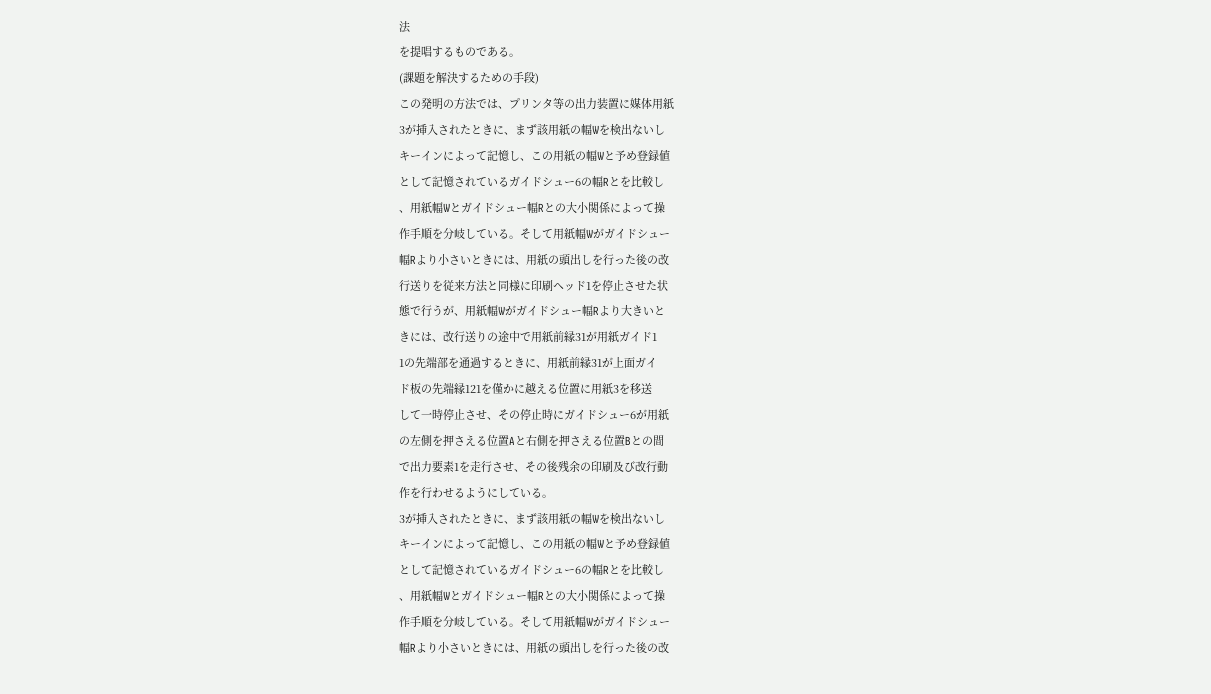法
を提唱するものである。
(課題を解決するための手段)
この発明の方法では、プリンタ等の出力装置に媒体用紙
3が挿入されたときに、まず該用紙の幅Wを検出ないし
キーインによって記憶し、この用紙の幅Wと予め登録値
として記憶されているガイドシュー6の幅Rとを比較し
、用紙幅Wとガイドシュー幅Rとの大小関係によって操
作手順を分岐している。そして用紙幅Wがガイドシュー
幅Rより小さいときには、用紙の頭出しを行った後の改
行送りを従来方法と同様に印刷ヘッド1を停止させた状
態で行うが、用紙幅Wがガイドシュー幅Rより大きいと
きには、改行送りの途中で用紙前縁31が用紙ガイド1
1の先端部を通過するときに、用紙前縁31が上面ガイ
ド板の先端縁121を僅かに越える位置に用紙3を移送
して一時停止させ、その停止時にガイドシュー6が用紙
の左側を押さえる位置Aと右側を押さえる位置Bとの間
で出力要素1を走行させ、その後残余の印刷及び改行動
作を行わせるようにしている。
3が挿入されたときに、まず該用紙の幅Wを検出ないし
キーインによって記憶し、この用紙の幅Wと予め登録値
として記憶されているガイドシュー6の幅Rとを比較し
、用紙幅Wとガイドシュー幅Rとの大小関係によって操
作手順を分岐している。そして用紙幅Wがガイドシュー
幅Rより小さいときには、用紙の頭出しを行った後の改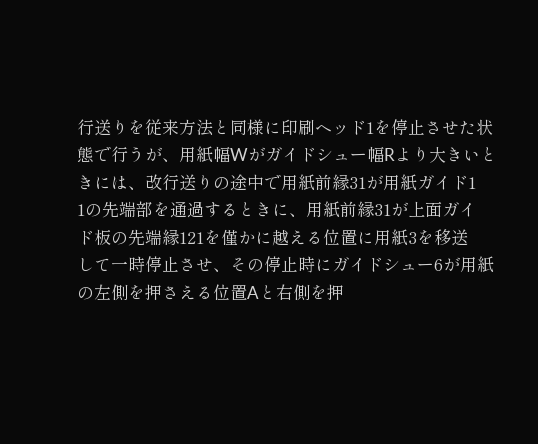行送りを従来方法と同様に印刷ヘッド1を停止させた状
態で行うが、用紙幅Wがガイドシュー幅Rより大きいと
きには、改行送りの途中で用紙前縁31が用紙ガイド1
1の先端部を通過するときに、用紙前縁31が上面ガイ
ド板の先端縁121を僅かに越える位置に用紙3を移送
して一時停止させ、その停止時にガイドシュー6が用紙
の左側を押さえる位置Aと右側を押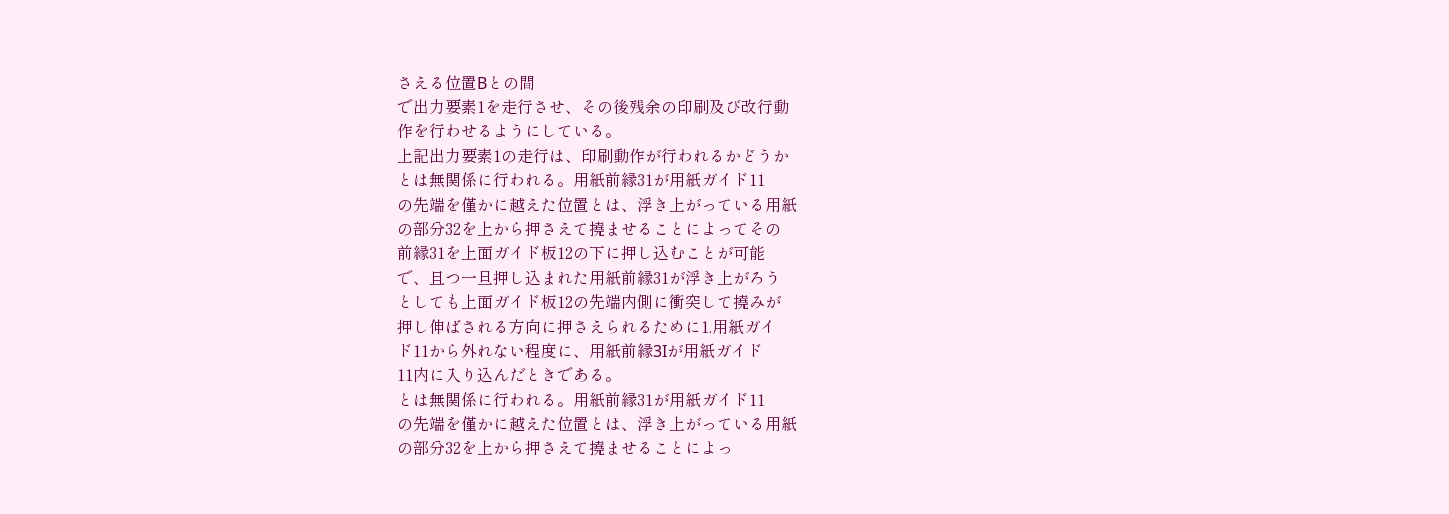さえる位置Bとの間
で出力要素1を走行させ、その後残余の印刷及び改行動
作を行わせるようにしている。
上記出力要素1の走行は、印刷動作が行われるかどうか
とは無関係に行われる。用紙前縁31が用紙ガイド11
の先端を僅かに越えた位置とは、浮き上がっている用紙
の部分32を上から押さえて撓ませることによってその
前縁31を上面ガイド板12の下に押し込むことが可能
で、且つ一旦押し込まれた用紙前縁31が浮き上がろう
としても上面ガイド板12の先端内側に衝突して撓みが
押し伸ばされる方向に押さえられるために1.用紙ガイ
ド11から外れない程度に、用紙前縁3Iが用紙ガイド
11内に入り込んだときである。
とは無関係に行われる。用紙前縁31が用紙ガイド11
の先端を僅かに越えた位置とは、浮き上がっている用紙
の部分32を上から押さえて撓ませることによっ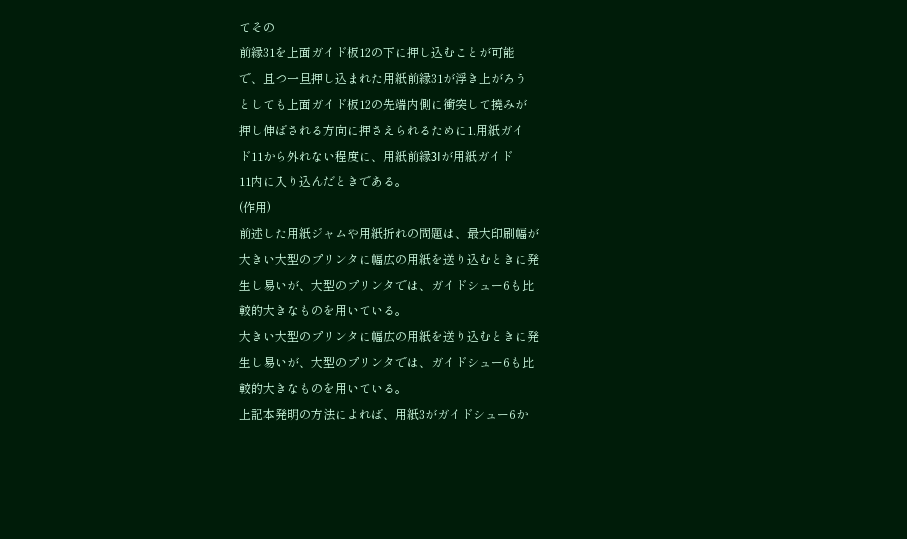てその
前縁31を上面ガイド板12の下に押し込むことが可能
で、且つ一旦押し込まれた用紙前縁31が浮き上がろう
としても上面ガイド板12の先端内側に衝突して撓みが
押し伸ばされる方向に押さえられるために1.用紙ガイ
ド11から外れない程度に、用紙前縁3Iが用紙ガイド
11内に入り込んだときである。
(作用)
前述した用紙ジャムや用紙折れの問題は、最大印刷幅が
大きい大型のプリンタに幅広の用紙を送り込むときに発
生し易いが、大型のプリンタでは、ガイドシュー6も比
較的大きなものを用いている。
大きい大型のプリンタに幅広の用紙を送り込むときに発
生し易いが、大型のプリンタでは、ガイドシュー6も比
較的大きなものを用いている。
上記本発明の方法によれば、用紙3がガイドシュー6か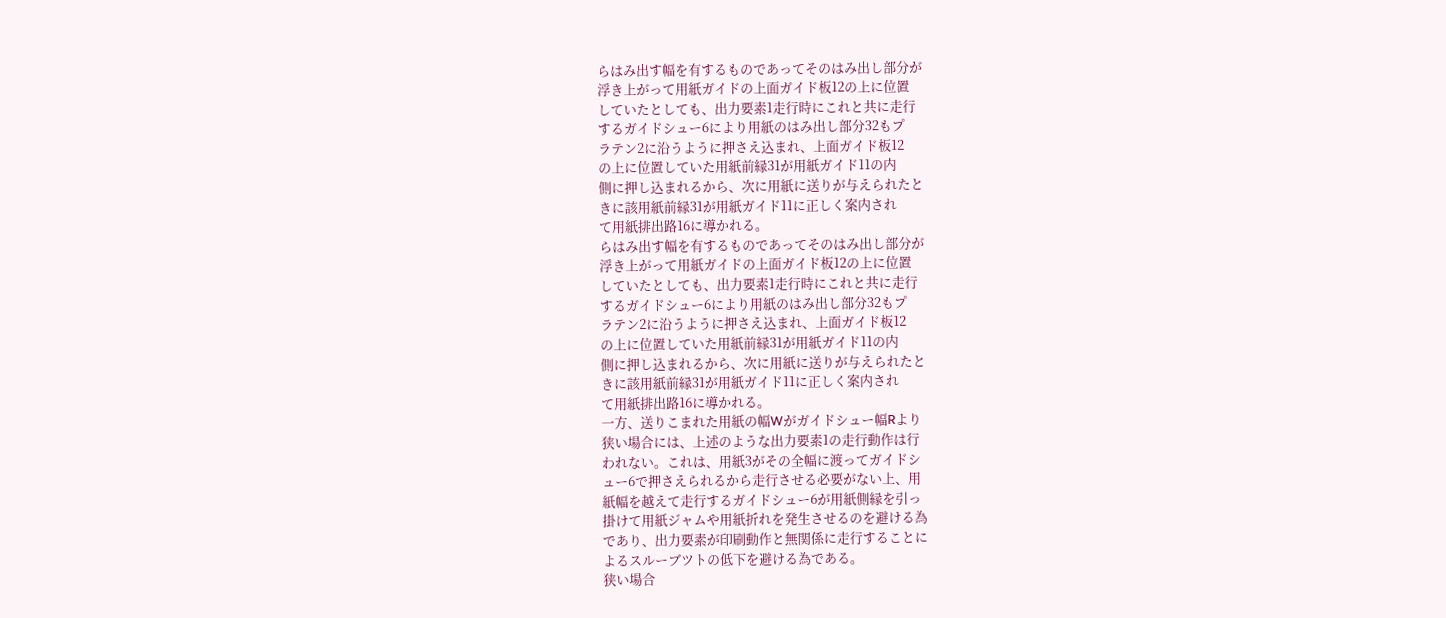らはみ出す幅を有するものであってそのはみ出し部分が
浮き上がって用紙ガイドの上面ガイド板12の上に位置
していたとしても、出力要素1走行時にこれと共に走行
するガイドシュー6により用紙のはみ出し部分32もプ
ラテン2に沿うように押さえ込まれ、上面ガイド板12
の上に位置していた用紙前縁31が用紙ガイド11の内
側に押し込まれるから、次に用紙に送りが与えられたと
きに該用紙前縁31が用紙ガイド11に正しく案内され
て用紙排出路16に導かれる。
らはみ出す幅を有するものであってそのはみ出し部分が
浮き上がって用紙ガイドの上面ガイド板12の上に位置
していたとしても、出力要素1走行時にこれと共に走行
するガイドシュー6により用紙のはみ出し部分32もプ
ラテン2に沿うように押さえ込まれ、上面ガイド板12
の上に位置していた用紙前縁31が用紙ガイド11の内
側に押し込まれるから、次に用紙に送りが与えられたと
きに該用紙前縁31が用紙ガイド11に正しく案内され
て用紙排出路16に導かれる。
一方、送りこまれた用紙の幅Wがガイドシュー幅Rより
狭い場合には、上述のような出力要素1の走行動作は行
われない。これは、用紙3がその全幅に渡ってガイドシ
ュー6で押さえられるから走行させる必要がない上、用
紙幅を越えて走行するガイドシュー6が用紙側縁を引っ
掛けて用紙ジャムや用紙折れを発生させるのを避ける為
であり、出力要素が印刷動作と無関係に走行することに
よるスルーブツトの低下を避ける為である。
狭い場合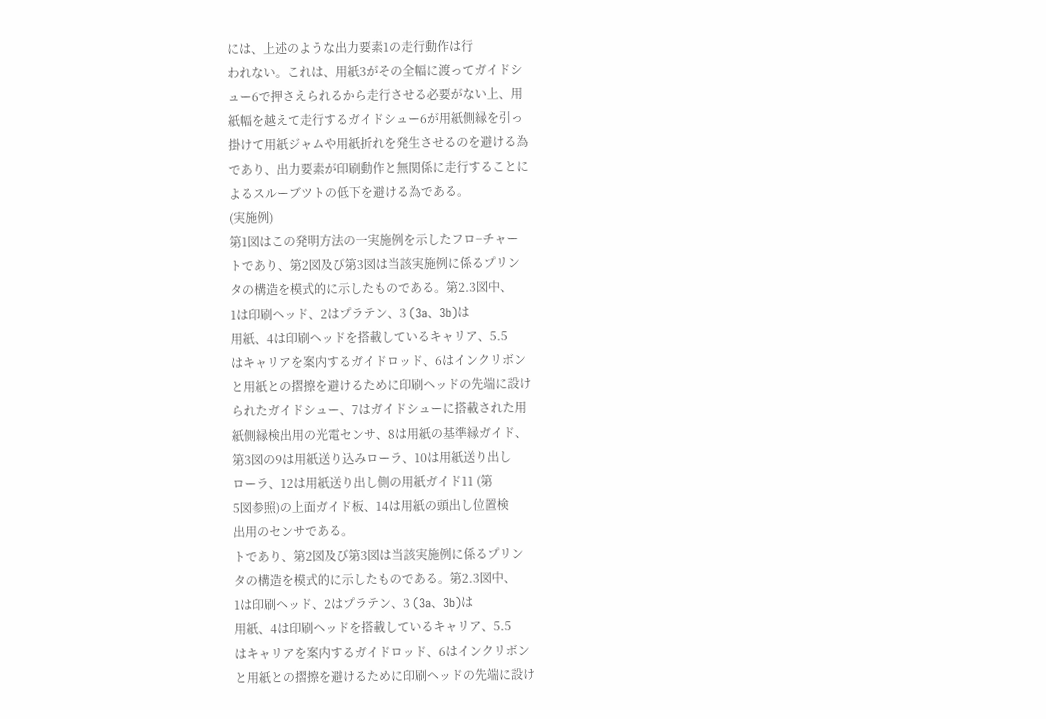には、上述のような出力要素1の走行動作は行
われない。これは、用紙3がその全幅に渡ってガイドシ
ュー6で押さえられるから走行させる必要がない上、用
紙幅を越えて走行するガイドシュー6が用紙側縁を引っ
掛けて用紙ジャムや用紙折れを発生させるのを避ける為
であり、出力要素が印刷動作と無関係に走行することに
よるスルーブツトの低下を避ける為である。
(実施例)
第1図はこの発明方法の一実施例を示したフロ−チャー
トであり、第2図及び第3図は当該実施例に係るプリン
タの構造を模式的に示したものである。第2.3図中、
1は印刷ヘッド、2はプラテン、3 (3a、3b)は
用紙、4は印刷ヘッドを搭載しているキャリア、5.5
はキャリアを案内するガイドロッド、6はインクリボン
と用紙との摺擦を避けるために印刷ヘッドの先端に設け
られたガイドシュー、7はガイドシューに搭載された用
紙側縁検出用の光電センサ、8は用紙の基準縁ガイド、
第3図の9は用紙送り込みローラ、10は用紙送り出し
ローラ、12は用紙送り出し側の用紙ガイド11 (第
5図参照)の上面ガイド板、14は用紙の頭出し位置検
出用のセンサである。
トであり、第2図及び第3図は当該実施例に係るプリン
タの構造を模式的に示したものである。第2.3図中、
1は印刷ヘッド、2はプラテン、3 (3a、3b)は
用紙、4は印刷ヘッドを搭載しているキャリア、5.5
はキャリアを案内するガイドロッド、6はインクリボン
と用紙との摺擦を避けるために印刷ヘッドの先端に設け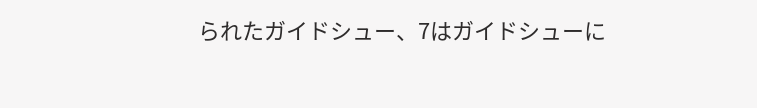られたガイドシュー、7はガイドシューに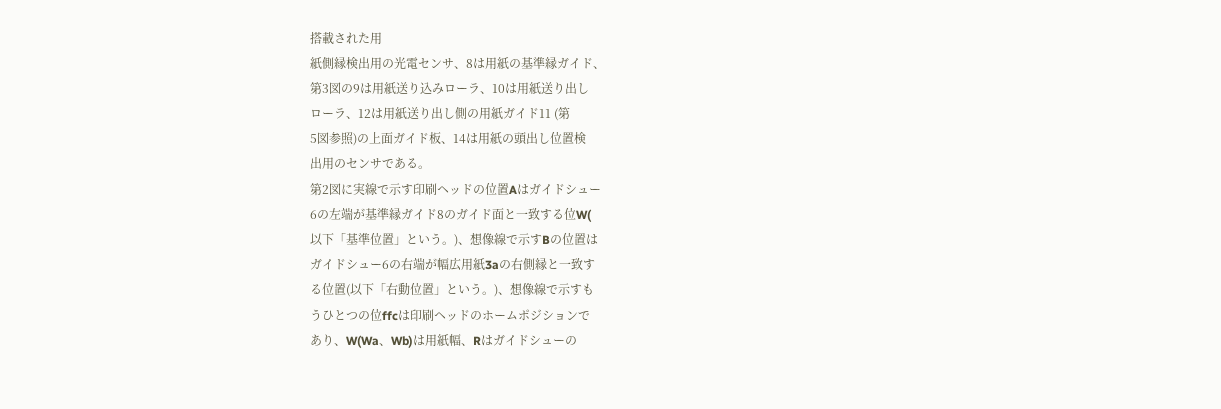搭載された用
紙側縁検出用の光電センサ、8は用紙の基準縁ガイド、
第3図の9は用紙送り込みローラ、10は用紙送り出し
ローラ、12は用紙送り出し側の用紙ガイド11 (第
5図参照)の上面ガイド板、14は用紙の頭出し位置検
出用のセンサである。
第2図に実線で示す印刷ヘッドの位置Aはガイドシュー
6の左端が基準縁ガイド8のガイド面と一致する位W(
以下「基準位置」という。)、想像線で示すBの位置は
ガイドシュー6の右端が幅広用紙3aの右側縁と一致す
る位置(以下「右動位置」という。)、想像線で示すも
うひとつの位ffcは印刷ヘッドのホームポジションで
あり、W(Wa、Wb)は用紙幅、Rはガイドシューの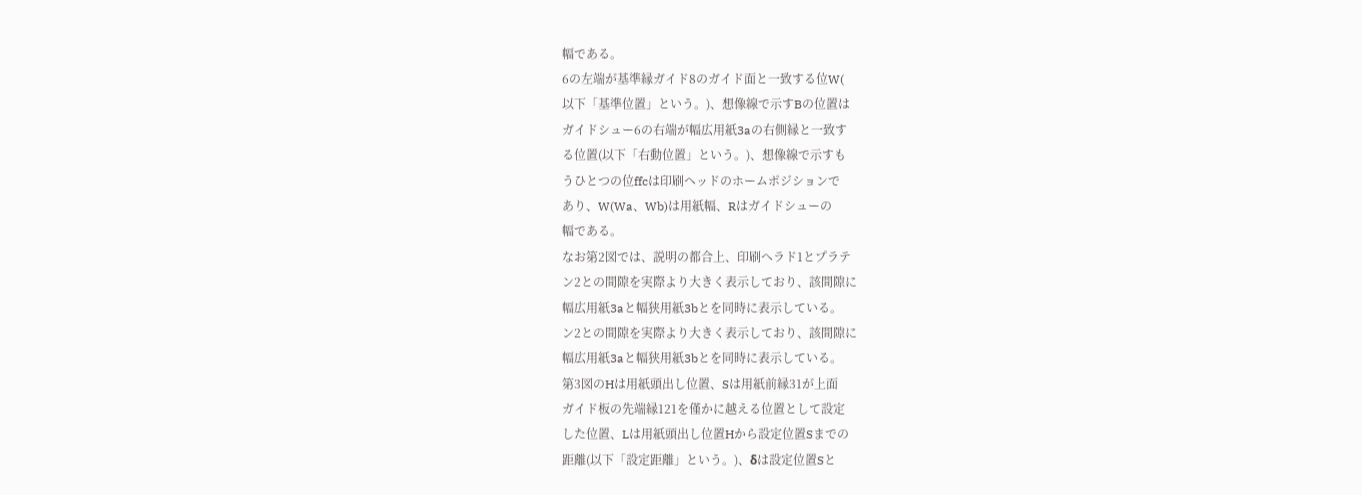幅である。
6の左端が基準縁ガイド8のガイド面と一致する位W(
以下「基準位置」という。)、想像線で示すBの位置は
ガイドシュー6の右端が幅広用紙3aの右側縁と一致す
る位置(以下「右動位置」という。)、想像線で示すも
うひとつの位ffcは印刷ヘッドのホームポジションで
あり、W(Wa、Wb)は用紙幅、Rはガイドシューの
幅である。
なお第2図では、説明の都合上、印刷へラド1とプラテ
ン2との間隙を実際より大きく表示しており、該間隙に
幅広用紙3aと幅狭用紙3bとを同時に表示している。
ン2との間隙を実際より大きく表示しており、該間隙に
幅広用紙3aと幅狭用紙3bとを同時に表示している。
第3図のHは用紙頭出し位置、Sは用紙前縁31が上面
ガイド板の先端縁121を僅かに越える位置として設定
した位置、Lは用紙頭出し位置Hから設定位置Sまでの
距離(以下「設定距離」という。)、δは設定位置Sと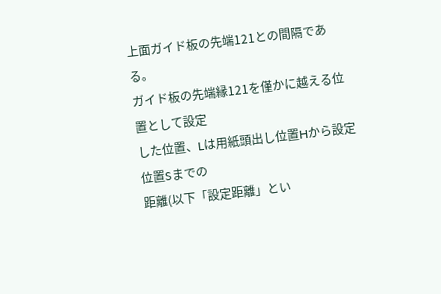上面ガイド板の先端121との間隔である。
ガイド板の先端縁121を僅かに越える位置として設定
した位置、Lは用紙頭出し位置Hから設定位置Sまでの
距離(以下「設定距離」とい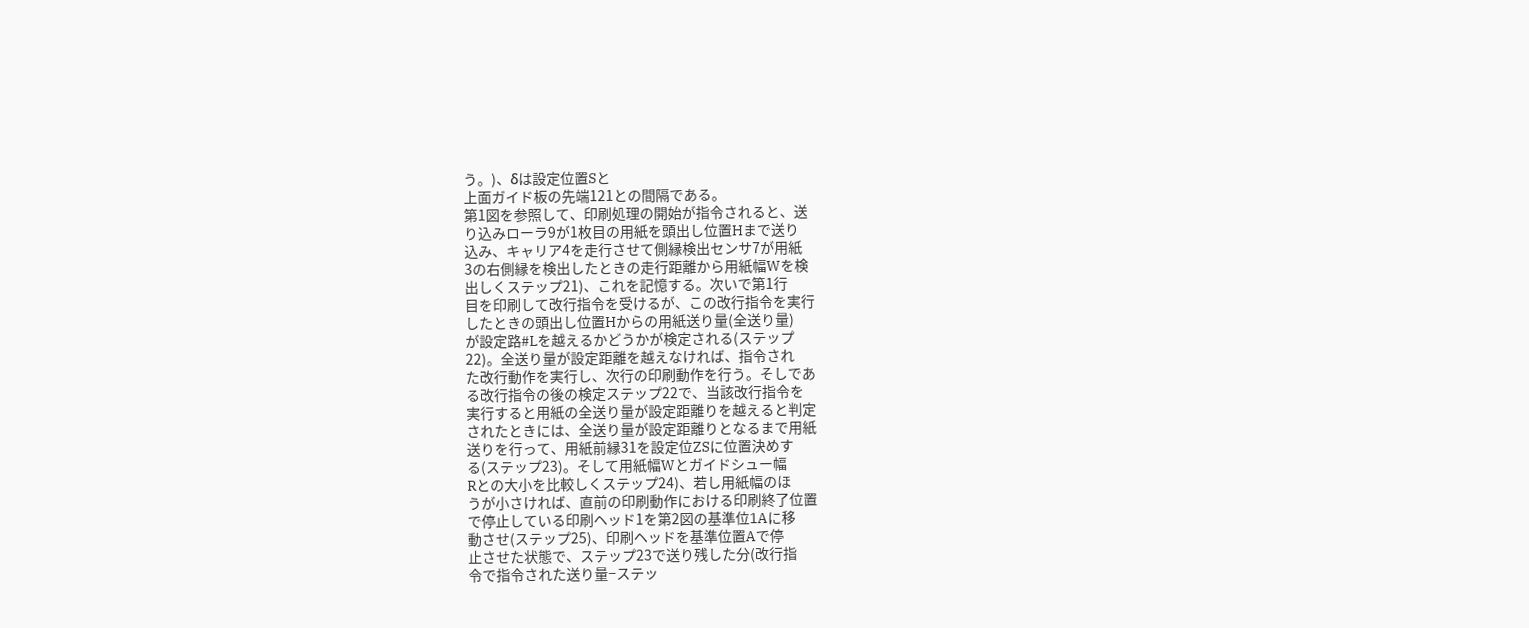う。)、δは設定位置Sと
上面ガイド板の先端121との間隔である。
第1図を参照して、印刷処理の開始が指令されると、送
り込みローラ9が1枚目の用紙を頭出し位置Hまで送り
込み、キャリア4を走行させて側縁検出センサ7が用紙
3の右側縁を検出したときの走行距離から用紙幅Wを検
出しくステップ21)、これを記憶する。次いで第1行
目を印刷して改行指令を受けるが、この改行指令を実行
したときの頭出し位置Hからの用紙送り量(全送り量)
が設定路#Lを越えるかどうかが検定される(ステップ
22)。全送り量が設定距離を越えなければ、指令され
た改行動作を実行し、次行の印刷動作を行う。そしであ
る改行指令の後の検定ステップ22で、当該改行指令を
実行すると用紙の全送り量が設定距離りを越えると判定
されたときには、全送り量が設定距離りとなるまで用紙
送りを行って、用紙前縁31を設定位ZSに位置決めす
る(ステップ23)。そして用紙幅Wとガイドシュー幅
Rとの大小を比較しくステップ24)、若し用紙幅のほ
うが小さければ、直前の印刷動作における印刷終了位置
で停止している印刷ヘッド1を第2図の基準位1Aに移
動させ(ステップ25)、印刷ヘッドを基準位置Aで停
止させた状態で、ステップ23で送り残した分(改行指
令で指令された送り量−ステッ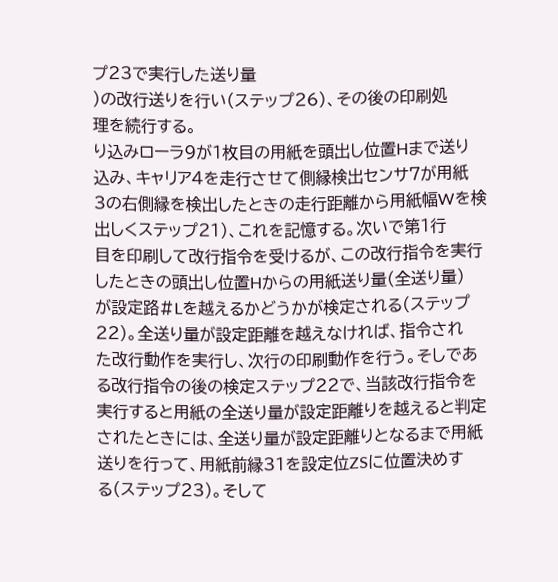プ23で実行した送り量
)の改行送りを行い(ステップ26)、その後の印刷処
理を続行する。
り込みローラ9が1枚目の用紙を頭出し位置Hまで送り
込み、キャリア4を走行させて側縁検出センサ7が用紙
3の右側縁を検出したときの走行距離から用紙幅Wを検
出しくステップ21)、これを記憶する。次いで第1行
目を印刷して改行指令を受けるが、この改行指令を実行
したときの頭出し位置Hからの用紙送り量(全送り量)
が設定路#Lを越えるかどうかが検定される(ステップ
22)。全送り量が設定距離を越えなければ、指令され
た改行動作を実行し、次行の印刷動作を行う。そしであ
る改行指令の後の検定ステップ22で、当該改行指令を
実行すると用紙の全送り量が設定距離りを越えると判定
されたときには、全送り量が設定距離りとなるまで用紙
送りを行って、用紙前縁31を設定位ZSに位置決めす
る(ステップ23)。そして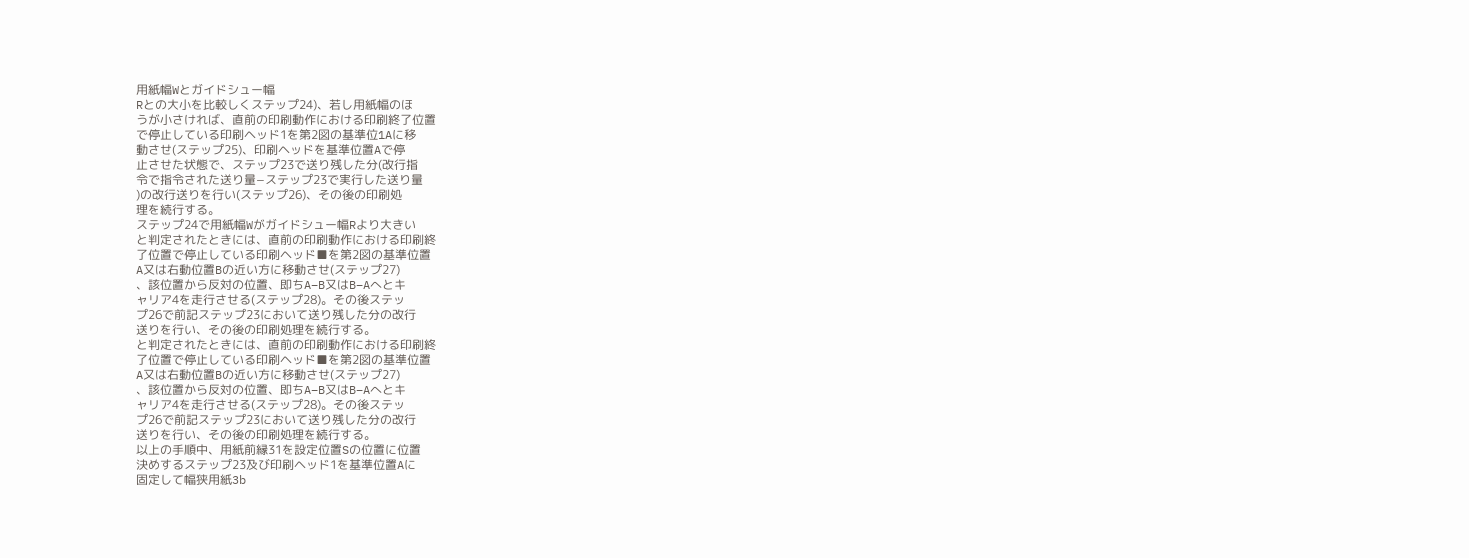用紙幅Wとガイドシュー幅
Rとの大小を比較しくステップ24)、若し用紙幅のほ
うが小さければ、直前の印刷動作における印刷終了位置
で停止している印刷ヘッド1を第2図の基準位1Aに移
動させ(ステップ25)、印刷ヘッドを基準位置Aで停
止させた状態で、ステップ23で送り残した分(改行指
令で指令された送り量−ステップ23で実行した送り量
)の改行送りを行い(ステップ26)、その後の印刷処
理を続行する。
ステップ24で用紙幅Wがガイドシュー幅Rより大きい
と判定されたときには、直前の印刷動作における印刷終
了位置で停止している印刷ヘッド■を第2図の基準位置
A又は右動位置Bの近い方に移動させ(ステップ27)
、該位置から反対の位置、即ちA−B又はB−Aへとキ
ャリア4を走行させる(ステップ28)。その後ステッ
プ26で前記ステップ23において送り残した分の改行
送りを行い、その後の印刷処理を続行する。
と判定されたときには、直前の印刷動作における印刷終
了位置で停止している印刷ヘッド■を第2図の基準位置
A又は右動位置Bの近い方に移動させ(ステップ27)
、該位置から反対の位置、即ちA−B又はB−Aへとキ
ャリア4を走行させる(ステップ28)。その後ステッ
プ26で前記ステップ23において送り残した分の改行
送りを行い、その後の印刷処理を続行する。
以上の手順中、用紙前縁31を設定位置Sの位置に位置
決めするステップ23及び印刷ヘッド1を基準位置Aに
固定して幅狭用紙3b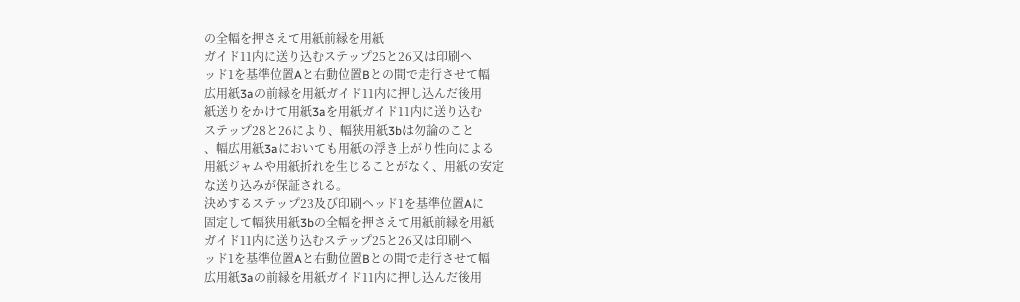の全幅を押さえて用紙前縁を用紙
ガイド11内に送り込むステップ25と26又は印刷ヘ
ッド1を基準位置Aと右動位置Bとの間で走行させて幅
広用紙3aの前縁を用紙ガイド11内に押し込んだ後用
紙送りをかけて用紙3aを用紙ガイド11内に送り込む
ステップ28と26により、幅狭用紙3bは勿論のこと
、幅広用紙3aにおいても用紙の浮き上がり性向による
用紙ジャムや用紙折れを生じることがなく、用紙の安定
な送り込みが保証される。
決めするステップ23及び印刷ヘッド1を基準位置Aに
固定して幅狭用紙3bの全幅を押さえて用紙前縁を用紙
ガイド11内に送り込むステップ25と26又は印刷ヘ
ッド1を基準位置Aと右動位置Bとの間で走行させて幅
広用紙3aの前縁を用紙ガイド11内に押し込んだ後用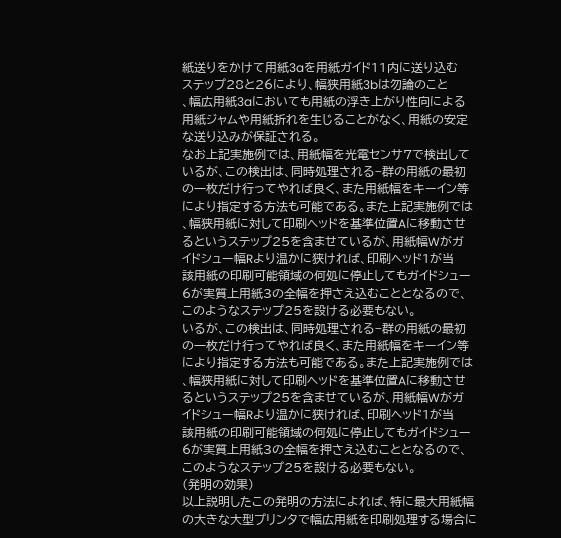紙送りをかけて用紙3aを用紙ガイド11内に送り込む
ステップ28と26により、幅狭用紙3bは勿論のこと
、幅広用紙3aにおいても用紙の浮き上がり性向による
用紙ジャムや用紙折れを生じることがなく、用紙の安定
な送り込みが保証される。
なお上記実施例では、用紙幅を光電センサ7で検出して
いるが、この検出は、同時処理される−群の用紙の最初
の一枚だけ行ってやれば良く、また用紙幅をキーイン等
により指定する方法も可能である。また上記実施例では
、幅狭用紙に対して印刷ヘッドを基準位置Aに移動させ
るというステップ25を含ませているが、用紙幅Wがガ
イドシュー幅Rより温かに狭ければ、印刷ヘッド1が当
該用紙の印刷可能領域の何処に停止してもガイドシュー
6が実質上用紙3の全幅を押さえ込むこととなるので、
このようなステップ25を設ける必要もない。
いるが、この検出は、同時処理される−群の用紙の最初
の一枚だけ行ってやれば良く、また用紙幅をキーイン等
により指定する方法も可能である。また上記実施例では
、幅狭用紙に対して印刷ヘッドを基準位置Aに移動させ
るというステップ25を含ませているが、用紙幅Wがガ
イドシュー幅Rより温かに狭ければ、印刷ヘッド1が当
該用紙の印刷可能領域の何処に停止してもガイドシュー
6が実質上用紙3の全幅を押さえ込むこととなるので、
このようなステップ25を設ける必要もない。
(発明の効果)
以上説明したこの発明の方法によれば、特に最大用紙幅
の大きな大型プリンタで幅広用紙を印刷処理する場合に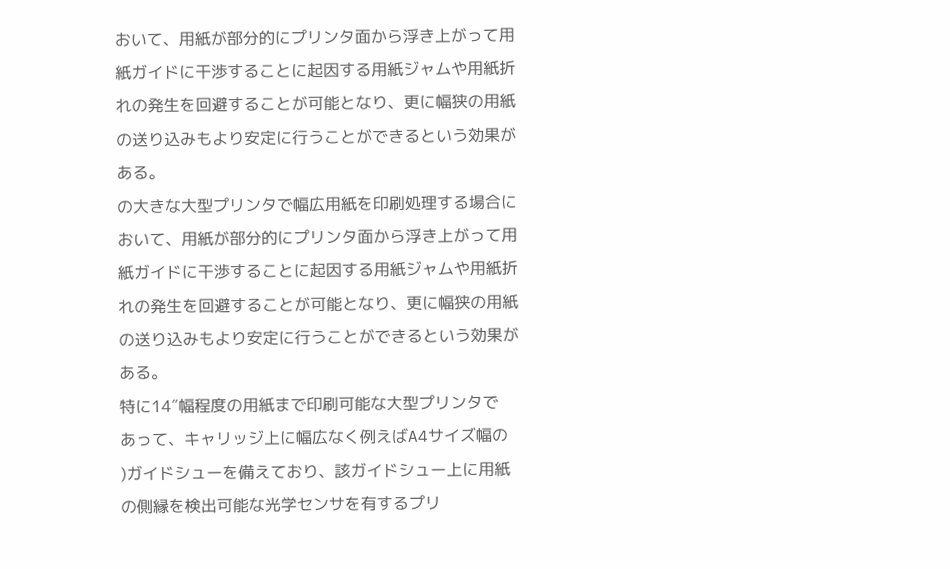おいて、用紙が部分的にプリンタ面から浮き上がって用
紙ガイドに干渉することに起因する用紙ジャムや用紙折
れの発生を回避することが可能となり、更に幅狭の用紙
の送り込みもより安定に行うことができるという効果が
ある。
の大きな大型プリンタで幅広用紙を印刷処理する場合に
おいて、用紙が部分的にプリンタ面から浮き上がって用
紙ガイドに干渉することに起因する用紙ジャムや用紙折
れの発生を回避することが可能となり、更に幅狭の用紙
の送り込みもより安定に行うことができるという効果が
ある。
特に14″幅程度の用紙まで印刷可能な大型プリンタで
あって、キャリッジ上に幅広なく例えばA4サイズ幅の
)ガイドシューを備えており、該ガイドシュー上に用紙
の側縁を検出可能な光学センサを有するプリ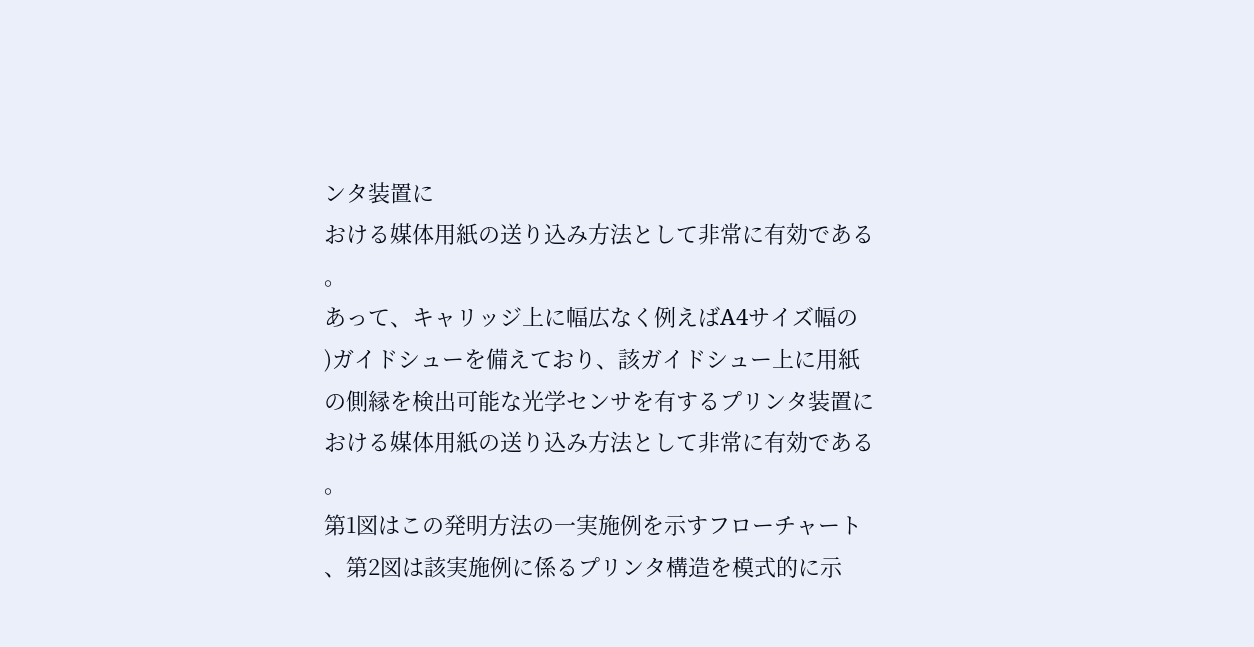ンタ装置に
おける媒体用紙の送り込み方法として非常に有効である
。
あって、キャリッジ上に幅広なく例えばA4サイズ幅の
)ガイドシューを備えており、該ガイドシュー上に用紙
の側縁を検出可能な光学センサを有するプリンタ装置に
おける媒体用紙の送り込み方法として非常に有効である
。
第1図はこの発明方法の一実施例を示すフローチャート
、第2図は該実施例に係るプリンタ構造を模式的に示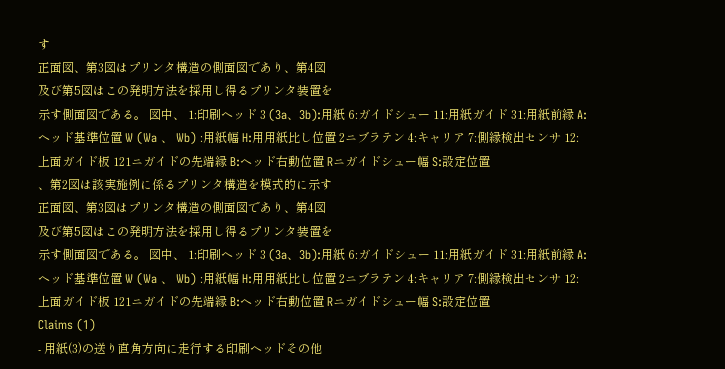す
正面図、第3図はプリンタ構造の側面図であり、第4図
及び第5図はこの発明方法を採用し得るプリンタ装置を
示す側面図である。 図中、 1:印刷ヘッド 3 (3a、3b):用紙 6:ガイドシュー 11:用紙ガイド 31:用紙前縁 A:ヘッド基準位置 W (Wa 、 Wb) :用紙幅 H:用用紙比し位置 2ニブラテン 4:キャリア 7:側縁検出センサ 12:上面ガイド板 121ニガイドの先端縁 B:ヘッド右動位置 Rニガイドシュー幅 S:設定位置
、第2図は該実施例に係るプリンタ構造を模式的に示す
正面図、第3図はプリンタ構造の側面図であり、第4図
及び第5図はこの発明方法を採用し得るプリンタ装置を
示す側面図である。 図中、 1:印刷ヘッド 3 (3a、3b):用紙 6:ガイドシュー 11:用紙ガイド 31:用紙前縁 A:ヘッド基準位置 W (Wa 、 Wb) :用紙幅 H:用用紙比し位置 2ニブラテン 4:キャリア 7:側縁検出センサ 12:上面ガイド板 121ニガイドの先端縁 B:ヘッド右動位置 Rニガイドシュー幅 S:設定位置
Claims (1)
- 用紙(3)の送り直角方向に走行する印刷ヘッドその他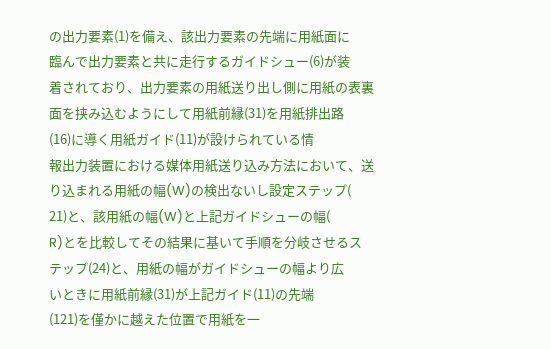の出力要素(1)を備え、該出力要素の先端に用紙面に
臨んで出力要素と共に走行するガイドシュー(6)が装
着されており、出力要素の用紙送り出し側に用紙の表裏
面を挟み込むようにして用紙前縁(31)を用紙排出路
(16)に導く用紙ガイド(11)が設けられている情
報出力装置における媒体用紙送り込み方法において、送
り込まれる用紙の幅(W)の検出ないし設定ステップ(
21)と、該用紙の幅(W)と上記ガイドシューの幅(
R)とを比較してその結果に基いて手順を分岐させるス
テップ(24)と、用紙の幅がガイドシューの幅より広
いときに用紙前縁(31)が上記ガイド(11)の先端
(121)を僅かに越えた位置で用紙を一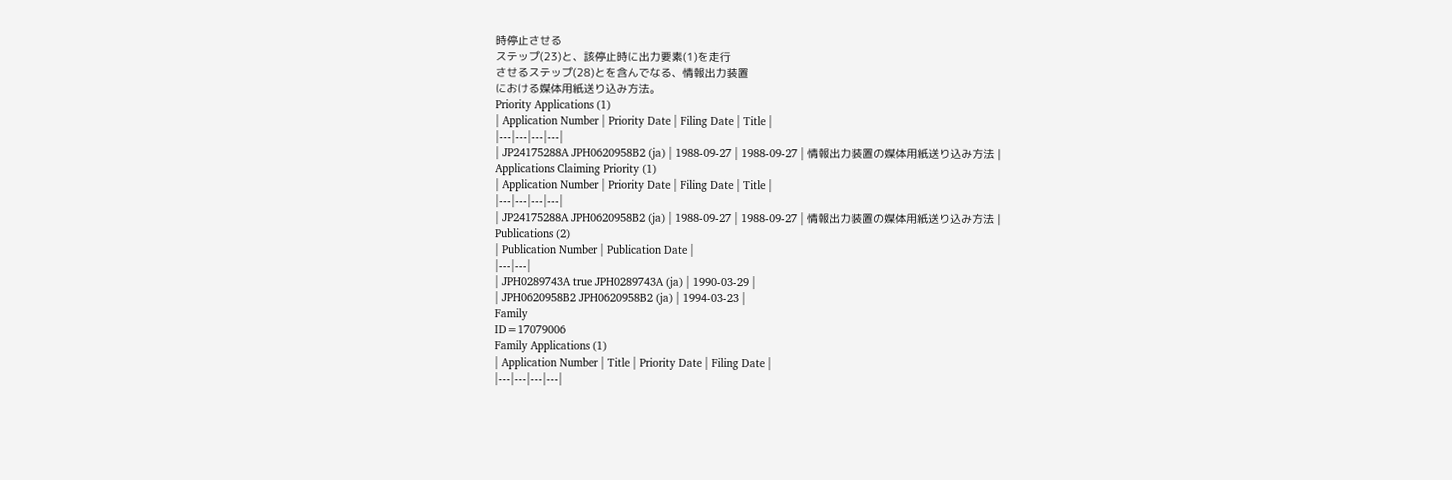時停止させる
ステップ(23)と、該停止時に出力要素(1)を走行
させるステップ(28)とを含んでなる、情報出力装置
における媒体用紙送り込み方法。
Priority Applications (1)
| Application Number | Priority Date | Filing Date | Title |
|---|---|---|---|
| JP24175288A JPH0620958B2 (ja) | 1988-09-27 | 1988-09-27 | 情報出力装置の媒体用紙送り込み方法 |
Applications Claiming Priority (1)
| Application Number | Priority Date | Filing Date | Title |
|---|---|---|---|
| JP24175288A JPH0620958B2 (ja) | 1988-09-27 | 1988-09-27 | 情報出力装置の媒体用紙送り込み方法 |
Publications (2)
| Publication Number | Publication Date |
|---|---|
| JPH0289743A true JPH0289743A (ja) | 1990-03-29 |
| JPH0620958B2 JPH0620958B2 (ja) | 1994-03-23 |
Family
ID=17079006
Family Applications (1)
| Application Number | Title | Priority Date | Filing Date |
|---|---|---|---|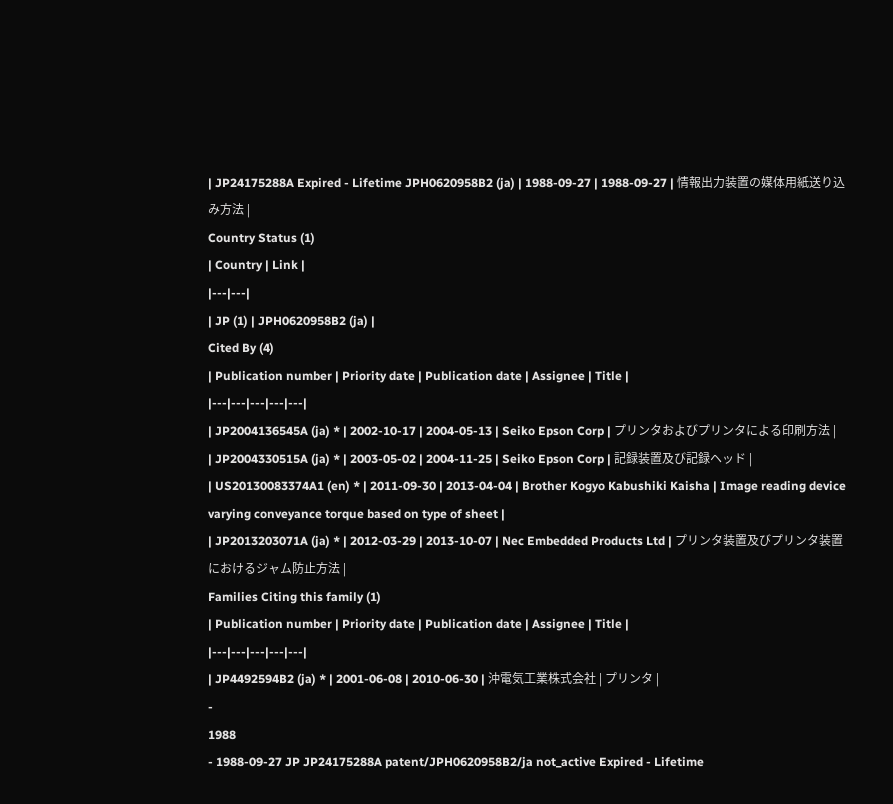| JP24175288A Expired - Lifetime JPH0620958B2 (ja) | 1988-09-27 | 1988-09-27 | 情報出力装置の媒体用紙送り込み方法 |
Country Status (1)
| Country | Link |
|---|---|
| JP (1) | JPH0620958B2 (ja) |
Cited By (4)
| Publication number | Priority date | Publication date | Assignee | Title |
|---|---|---|---|---|
| JP2004136545A (ja) * | 2002-10-17 | 2004-05-13 | Seiko Epson Corp | プリンタおよびプリンタによる印刷方法 |
| JP2004330515A (ja) * | 2003-05-02 | 2004-11-25 | Seiko Epson Corp | 記録装置及び記録ヘッド |
| US20130083374A1 (en) * | 2011-09-30 | 2013-04-04 | Brother Kogyo Kabushiki Kaisha | Image reading device varying conveyance torque based on type of sheet |
| JP2013203071A (ja) * | 2012-03-29 | 2013-10-07 | Nec Embedded Products Ltd | プリンタ装置及びプリンタ装置におけるジャム防止方法 |
Families Citing this family (1)
| Publication number | Priority date | Publication date | Assignee | Title |
|---|---|---|---|---|
| JP4492594B2 (ja) * | 2001-06-08 | 2010-06-30 | 沖電気工業株式会社 | プリンタ |
-
1988
- 1988-09-27 JP JP24175288A patent/JPH0620958B2/ja not_active Expired - Lifetime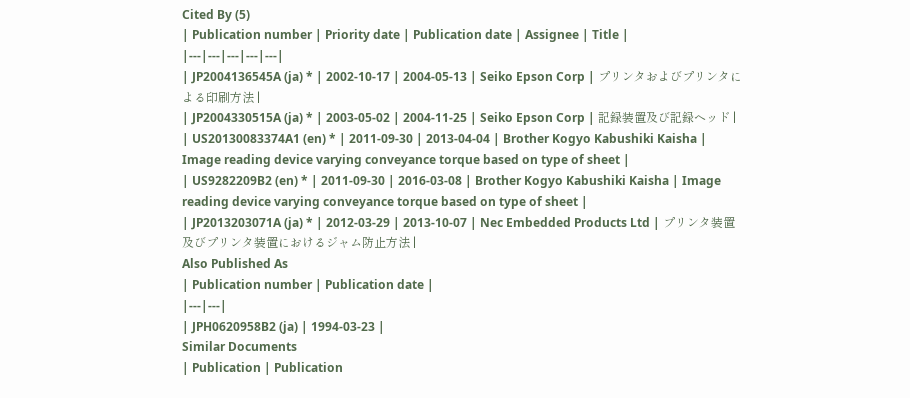Cited By (5)
| Publication number | Priority date | Publication date | Assignee | Title |
|---|---|---|---|---|
| JP2004136545A (ja) * | 2002-10-17 | 2004-05-13 | Seiko Epson Corp | プリンタおよびプリンタによる印刷方法 |
| JP2004330515A (ja) * | 2003-05-02 | 2004-11-25 | Seiko Epson Corp | 記録装置及び記録ヘッド |
| US20130083374A1 (en) * | 2011-09-30 | 2013-04-04 | Brother Kogyo Kabushiki Kaisha | Image reading device varying conveyance torque based on type of sheet |
| US9282209B2 (en) * | 2011-09-30 | 2016-03-08 | Brother Kogyo Kabushiki Kaisha | Image reading device varying conveyance torque based on type of sheet |
| JP2013203071A (ja) * | 2012-03-29 | 2013-10-07 | Nec Embedded Products Ltd | プリンタ装置及びプリンタ装置におけるジャム防止方法 |
Also Published As
| Publication number | Publication date |
|---|---|
| JPH0620958B2 (ja) | 1994-03-23 |
Similar Documents
| Publication | Publication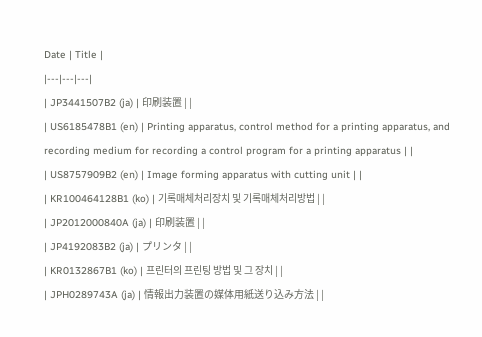Date | Title |
|---|---|---|
| JP3441507B2 (ja) | 印刷装置 | |
| US6185478B1 (en) | Printing apparatus, control method for a printing apparatus, and recording medium for recording a control program for a printing apparatus | |
| US8757909B2 (en) | Image forming apparatus with cutting unit | |
| KR100464128B1 (ko) | 기록매체처리장치 및 기록매체처리방법 | |
| JP2012000840A (ja) | 印刷装置 | |
| JP4192083B2 (ja) | プリンタ | |
| KR0132867B1 (ko) | 프린터의 프린팅 방법 및 그 장치 | |
| JPH0289743A (ja) | 情報出力装置の媒体用紙送り込み方法 | |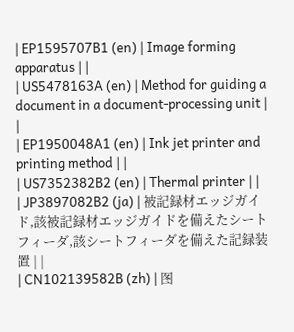| EP1595707B1 (en) | Image forming apparatus | |
| US5478163A (en) | Method for guiding a document in a document-processing unit | |
| EP1950048A1 (en) | Ink jet printer and printing method | |
| US7352382B2 (en) | Thermal printer | |
| JP3897082B2 (ja) | 被記録材エッジガイド,該被記録材エッジガイドを備えたシートフィーダ,該シートフィーダを備えた記録装置 | |
| CN102139582B (zh) | 图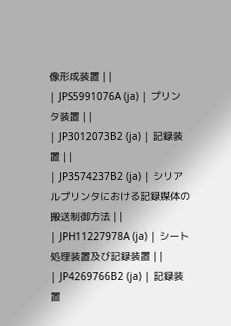像形成装置 | |
| JPS5991076A (ja) | プリンタ装置 | |
| JP3012073B2 (ja) | 記録装置 | |
| JP3574237B2 (ja) | シリアルプリンタにおける記録媒体の搬送制御方法 | |
| JPH11227978A (ja) | シート処理装置及び記録装置 | |
| JP4269766B2 (ja) | 記録装置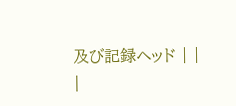及び記録ヘッド | |
|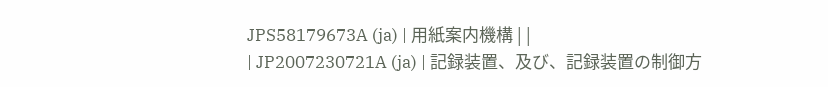JPS58179673A (ja) | 用紙案内機構 | |
| JP2007230721A (ja) | 記録装置、及び、記録装置の制御方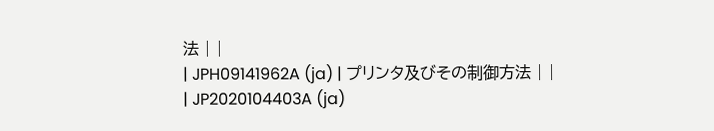法 | |
| JPH09141962A (ja) | プリンタ及びその制御方法 | |
| JP2020104403A (ja)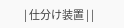| 仕分け装置 | |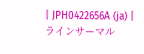| JPH0422656A (ja) | ラインサーマル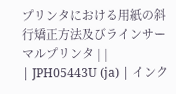プリンタにおける用紙の斜行矯正方法及びラインサーマルプリンタ | |
| JPH05443U (ja) | インク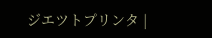ジエツトプリンタ |